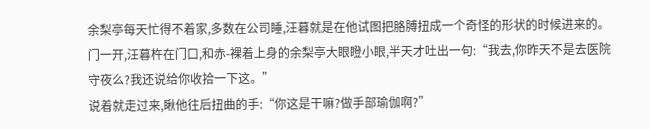余梨亭每天忙得不着家,多数在公司睡,汪暮就是在他试图把胳膊扭成一个奇怪的形状的时候进来的。
门一开,汪暮杵在门口,和赤-裸着上身的余梨亭大眼瞪小眼,半天才吐出一句:“我去,你昨天不是去医院守夜么?我还说给你收拾一下这。”
说着就走过来,瞅他往后扭曲的手:“你这是干嘛?做手部瑜伽啊?”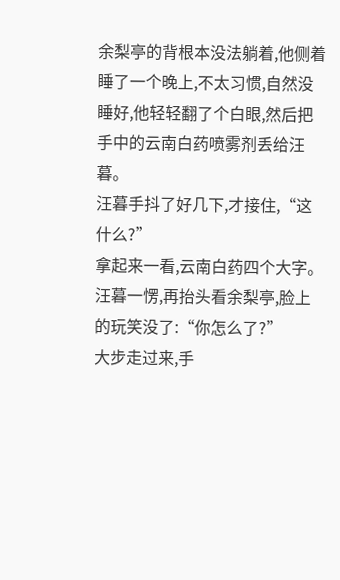余梨亭的背根本没法躺着,他侧着睡了一个晚上,不太习惯,自然没睡好,他轻轻翻了个白眼,然后把手中的云南白药喷雾剂丢给汪暮。
汪暮手抖了好几下,才接住,“这什么?”
拿起来一看,云南白药四个大字。
汪暮一愣,再抬头看余梨亭,脸上的玩笑没了:“你怎么了?”
大步走过来,手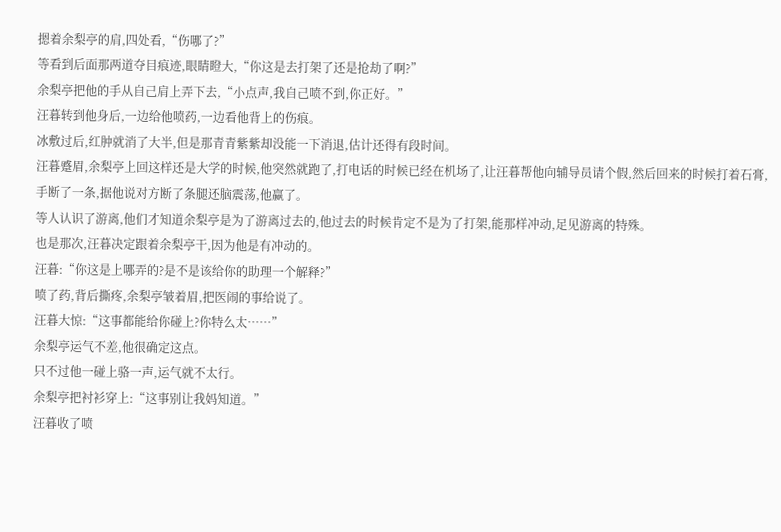摁着余梨亭的肩,四处看,“伤哪了?”
等看到后面那两道夺目痕迹,眼睛瞪大,“你这是去打架了还是抢劫了啊?”
余梨亭把他的手从自己肩上弄下去,“小点声,我自己喷不到,你正好。”
汪暮转到他身后,一边给他喷药,一边看他背上的伤痕。
冰敷过后,红肿就消了大半,但是那青青紫紫却没能一下消退,估计还得有段时间。
汪暮蹙眉,余梨亭上回这样还是大学的时候,他突然就跑了,打电话的时候已经在机场了,让汪暮帮他向辅导员请个假,然后回来的时候打着石膏,手断了一条,据他说对方断了条腿还脑震荡,他赢了。
等人认识了游离,他们才知道余梨亭是为了游离过去的,他过去的时候肯定不是为了打架,能那样冲动,足见游离的特殊。
也是那次,汪暮决定跟着余梨亭干,因为他是有冲动的。
汪暮:“你这是上哪弄的?是不是该给你的助理一个解释?”
喷了药,背后撕疼,余梨亭皱着眉,把医闹的事给说了。
汪暮大惊:“这事都能给你碰上?你特么太……”
余梨亭运气不差,他很确定这点。
只不过他一碰上骆一声,运气就不太行。
余梨亭把衬衫穿上:“这事别让我妈知道。”
汪暮收了喷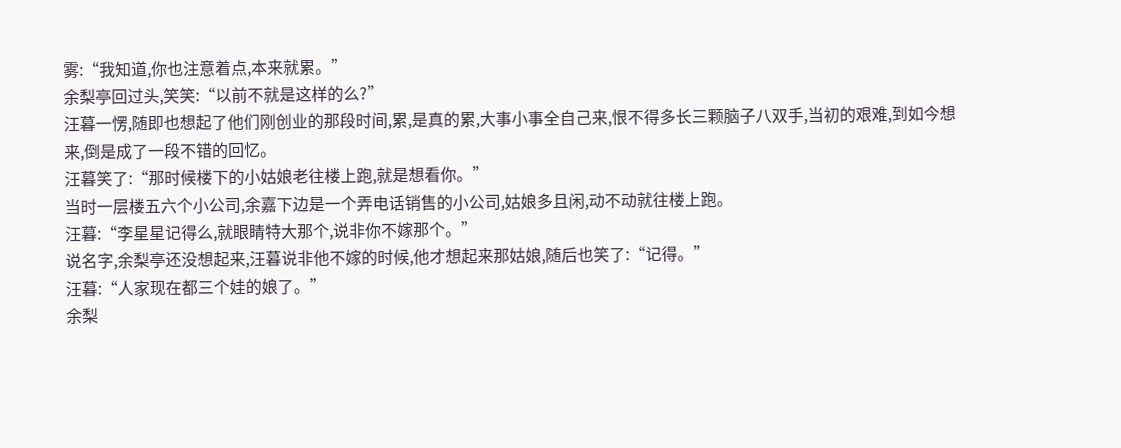雾:“我知道,你也注意着点,本来就累。”
余梨亭回过头,笑笑:“以前不就是这样的么?”
汪暮一愣,随即也想起了他们刚创业的那段时间,累,是真的累,大事小事全自己来,恨不得多长三颗脑子八双手,当初的艰难,到如今想来,倒是成了一段不错的回忆。
汪暮笑了:“那时候楼下的小姑娘老往楼上跑,就是想看你。”
当时一层楼五六个小公司,余嘉下边是一个弄电话销售的小公司,姑娘多且闲,动不动就往楼上跑。
汪暮:“李星星记得么,就眼睛特大那个,说非你不嫁那个。”
说名字,余梨亭还没想起来,汪暮说非他不嫁的时候,他才想起来那姑娘,随后也笑了:“记得。”
汪暮:“人家现在都三个娃的娘了。”
余梨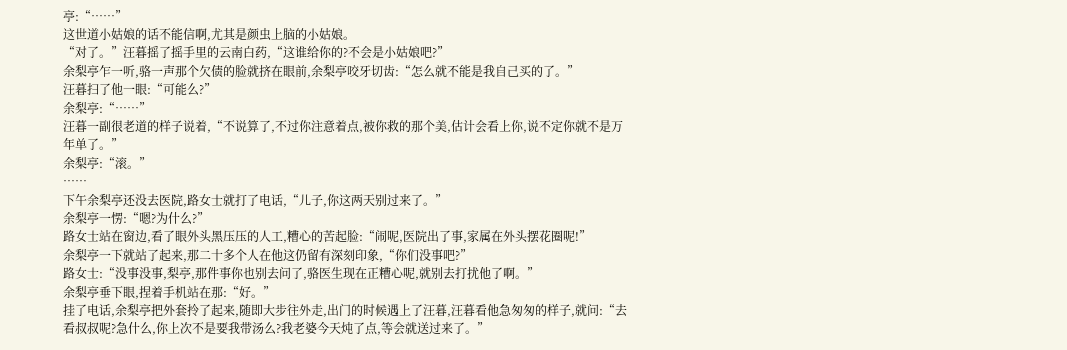亭:“……”
这世道小姑娘的话不能信啊,尤其是颜虫上脑的小姑娘。
“对了。”汪暮摇了摇手里的云南白药,“这谁给你的?不会是小姑娘吧?”
余梨亭乍一听,骆一声那个欠债的脸就挤在眼前,余梨亭咬牙切齿:“怎么就不能是我自己买的了。”
汪暮扫了他一眼:“可能么?”
余梨亭:“……”
汪暮一副很老道的样子说着,“不说算了,不过你注意着点,被你救的那个美,估计会看上你,说不定你就不是万年单了。”
余梨亭:“滚。”
……
下午余梨亭还没去医院,路女士就打了电话,“儿子,你这两天别过来了。”
余梨亭一愣:“嗯?为什么?”
路女士站在窗边,看了眼外头黑压压的人工,糟心的苦起脸:“闹呢,医院出了事,家属在外头摆花圈呢!”
余梨亭一下就站了起来,那二十多个人在他这仍留有深刻印象,“你们没事吧?”
路女士:“没事没事,梨亭,那件事你也别去问了,骆医生现在正糟心呢,就别去打扰他了啊。”
余梨亭垂下眼,捏着手机站在那:“好。”
挂了电话,余梨亭把外套拎了起来,随即大步往外走,出门的时候遇上了汪暮,汪暮看他急匆匆的样子,就问:“去看叔叔呢?急什么,你上次不是要我带汤么?我老婆今天炖了点,等会就送过来了。”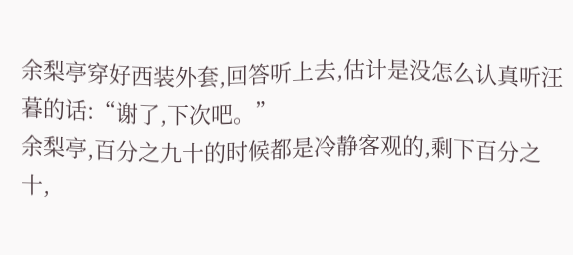余梨亭穿好西装外套,回答听上去,估计是没怎么认真听汪暮的话:“谢了,下次吧。”
余梨亭,百分之九十的时候都是冷静客观的,剩下百分之十,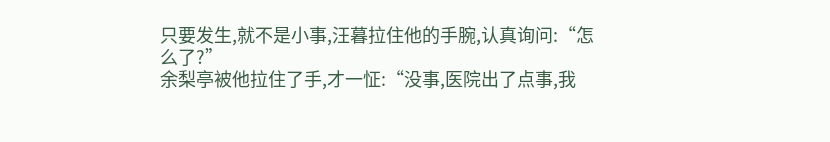只要发生,就不是小事,汪暮拉住他的手腕,认真询问:“怎么了?”
余梨亭被他拉住了手,才一怔:“没事,医院出了点事,我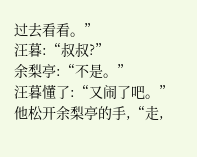过去看看。”
汪暮:“叔叔?”
余梨亭:“不是。”
汪暮懂了:“又闹了吧。”
他松开余梨亭的手,“走,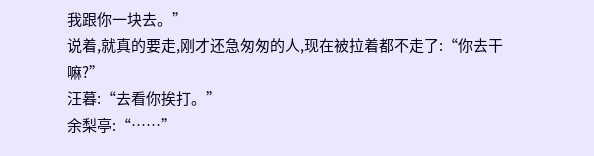我跟你一块去。”
说着,就真的要走,刚才还急匆匆的人,现在被拉着都不走了:“你去干嘛?”
汪暮:“去看你挨打。”
余梨亭:“……”